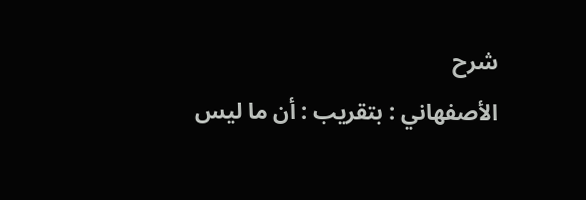شرح
الأصفهاني : بتقريب : أن ما ليس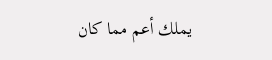يملك أعم مما كان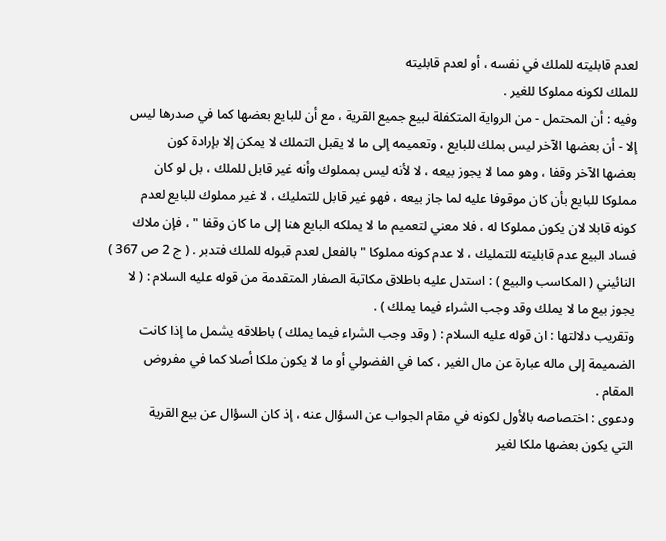لعدم قابليته للملك في نفسه ، أو لعدم قابليته
للملك لكونه مملوكا للغير .
وفيه : أن المحتمل - من الرواية المتكفلة لبيع جميع القرية ، مع أن للبايع بعضها كما في صدرها ليس
إلا - أن بعضها الآخر ليس بملك للبايع ، وتعميمه إلى ما لا يقبل التملك لا يمكن إلا بإرادة كون
بعضها الآخر وقفا ، وهو مما لا يجوز بيعه ، لا لأنه ليس بمملوك وأنه غير قابل للملك ، بل لو كان
مملوكا للبايع بأن كان موقوفا عليه لما جاز بيعه ، فهو غير قابل للتمليك ، لا غير مملوك للبايع لعدم
كونه قابلا لان يكون مملوكا له ، فلا معني لتعميم ما لا يملكه البايع هنا إلى ما كان وقفا " ، فإن ملاك
فساد البيع عدم قابليته للتمليك ، لا عدم كونه مملوكا " بالفعل لعدم قبوله للملك فتدبر . ( ج 2 ص 367 )
النائيني ( المكاسب والبيع ) : استدل عليه باطلاق مكاتبة الصفار المتقدمة من قوله عليه السلام : ( لا
يجوز بيع ما لا يملك وقد وجب الشراء فيما يملك ) .
وتقريب دلالتها : ان قوله عليه السلام : ( وقد وجب الشراء فيما يملك ) باطلاقه يشمل ما إذا كانت
الضميمة إلى ماله عبارة عن مال الغير ، كما في الفضولي أو ما لا يكون ملكا أصلا كما في مفروض
المقام .
ودعوى : اختصاصه بالأول لكونه في مقام الجواب عن السؤال عنه ، إذ كان السؤال عن بيع القرية
التي يكون بعضها ملكا لغير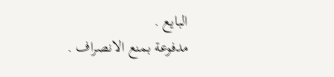البايع .
مدفوعة بمنع الانصراف .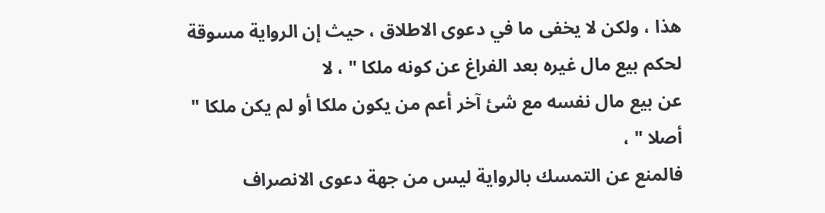هذا ، ولكن لا يخفى ما في دعوى الاطلاق ، حيث إن الرواية مسوقة لحكم بيع مال غيره بعد الفراغ عن كونه ملكا " ، لا
عن بيع مال نفسه مع شئ آخر أعم من يكون ملكا أو لم يكن ملكا " أصلا " ،
فالمنع عن التمسك بالرواية ليس من جهة دعوى الانصراف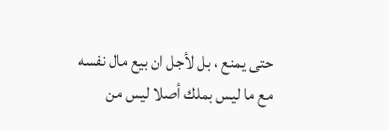حتى يمنع ، بل لأجل ان بيع مال نفسه
مع ما ليس بملك أصلا ليس من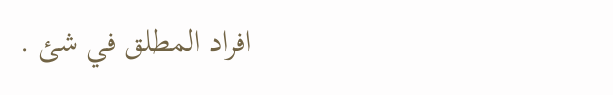افراد المطلق في شئ .